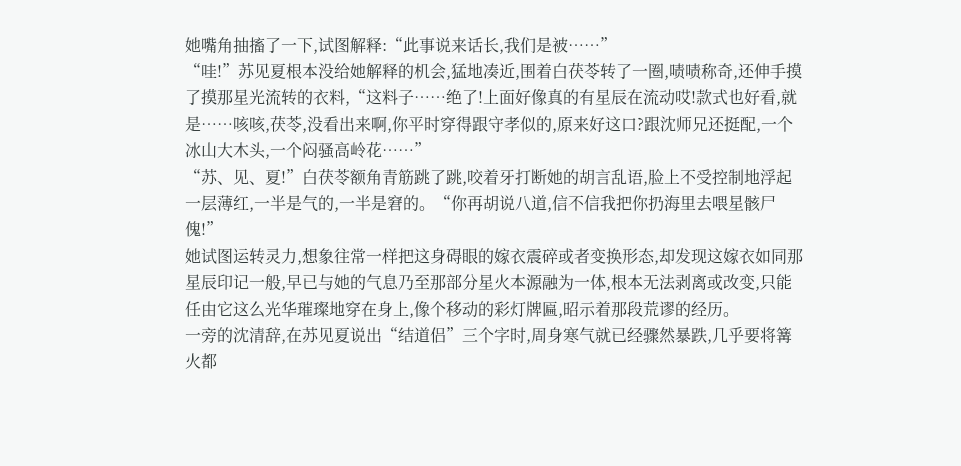她嘴角抽搐了一下,试图解释:“此事说来话长,我们是被……”
“哇!”苏见夏根本没给她解释的机会,猛地凑近,围着白茯苓转了一圈,啧啧称奇,还伸手摸了摸那星光流转的衣料,“这料子……绝了!上面好像真的有星辰在流动哎!款式也好看,就是……咳咳,茯苓,没看出来啊,你平时穿得跟守孝似的,原来好这口?跟沈师兄还挺配,一个冰山大木头,一个闷骚高岭花……”
“苏、见、夏!”白茯苓额角青筋跳了跳,咬着牙打断她的胡言乱语,脸上不受控制地浮起一层薄红,一半是气的,一半是窘的。“你再胡说八道,信不信我把你扔海里去喂星骸尸傀!”
她试图运转灵力,想象往常一样把这身碍眼的嫁衣震碎或者变换形态,却发现这嫁衣如同那星辰印记一般,早已与她的气息乃至那部分星火本源融为一体,根本无法剥离或改变,只能任由它这么光华璀璨地穿在身上,像个移动的彩灯牌匾,昭示着那段荒谬的经历。
一旁的沈清辞,在苏见夏说出“结道侣”三个字时,周身寒气就已经骤然暴跌,几乎要将篝火都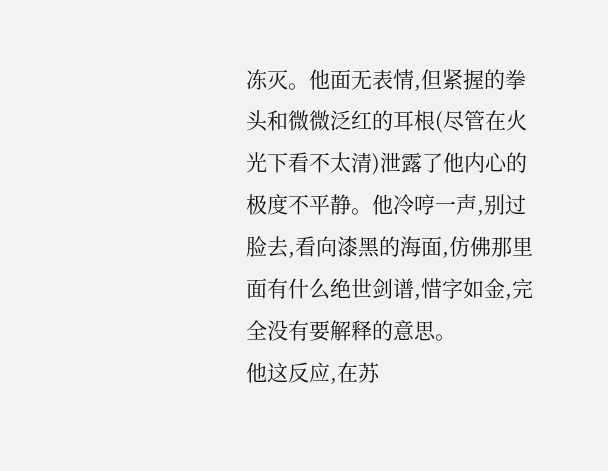冻灭。他面无表情,但紧握的拳头和微微泛红的耳根(尽管在火光下看不太清)泄露了他内心的极度不平静。他冷哼一声,别过脸去,看向漆黑的海面,仿佛那里面有什么绝世剑谱,惜字如金,完全没有要解释的意思。
他这反应,在苏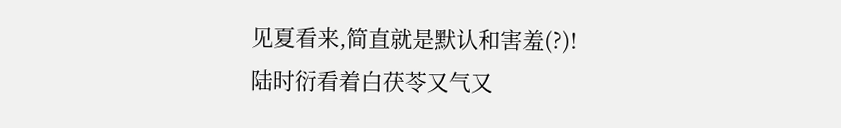见夏看来,简直就是默认和害羞(?)!
陆时衍看着白茯苓又气又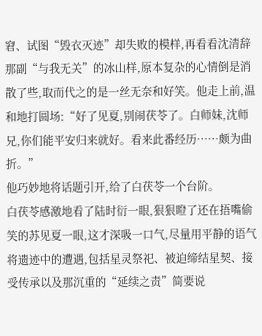窘、试图“毁衣灭迹”却失败的模样,再看看沈清辞那副“与我无关”的冰山样,原本复杂的心情倒是消散了些,取而代之的是一丝无奈和好笑。他走上前,温和地打圆场:“好了见夏,别闹茯苓了。白师妹,沈师兄,你们能平安归来就好。看来此番经历……颇为曲折。”
他巧妙地将话题引开,给了白茯苓一个台阶。
白茯苓感激地看了陆时衍一眼,狠狠瞪了还在捂嘴偷笑的苏见夏一眼,这才深吸一口气,尽量用平静的语气将遗迹中的遭遇,包括星灵祭祀、被迫缔结星契、接受传承以及那沉重的“延续之责”简要说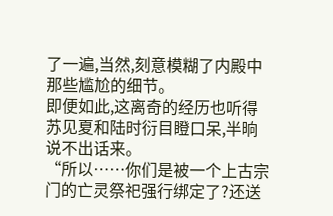了一遍,当然,刻意模糊了内殿中那些尴尬的细节。
即便如此,这离奇的经历也听得苏见夏和陆时衍目瞪口呆,半晌说不出话来。
“所以……你们是被一个上古宗门的亡灵祭祀强行绑定了?还送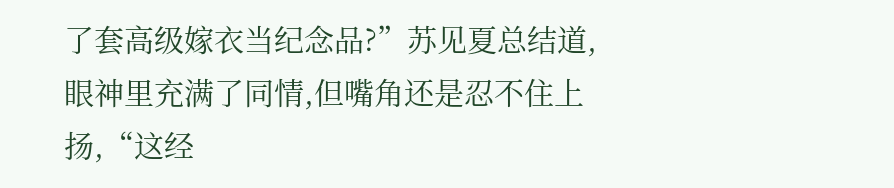了套高级嫁衣当纪念品?”苏见夏总结道,眼神里充满了同情,但嘴角还是忍不住上扬,“这经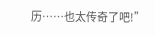历……也太传奇了吧!”